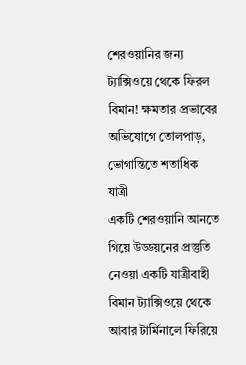শেরওয়ানির জন্য ট্যাক্সিওয়ে থেকে ফিরল বিমান! ক্ষমতার প্রভাবের অভিযোগে তোলপাড়, ভোগান্তিতে শতাধিক যাত্রী
একটি শেরওয়ানি আনতে গিয়ে উড্ডয়নের প্রস্তুতি নেওয়া একটি যাত্রীবাহী বিমান ট্যাক্সিওয়ে থেকে আবার টার্মিনালে ফিরিয়ে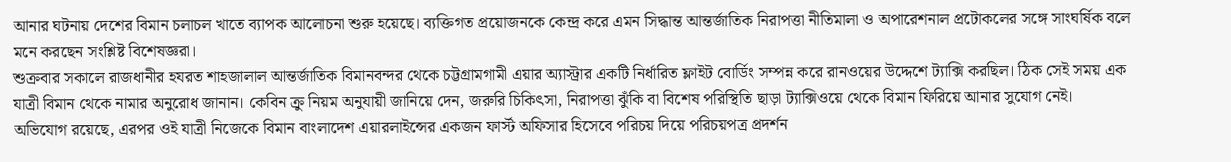আনার ঘটনায় দেশের বিমান চলাচল খাতে ব্যাপক আলোচনা শুরু হয়েছে। ব্যক্তিগত প্রয়োজনকে কেন্দ্র করে এমন সিদ্ধান্ত আন্তর্জাতিক নিরাপত্তা নীতিমালা ও অপারেশনাল প্রটোকলের সঙ্গে সাংঘর্ষিক বলে মনে করছেন সংশ্লিষ্ট বিশেষজ্ঞরা।
শুক্রবার সকালে রাজধানীর হযরত শাহজালাল আন্তর্জাতিক বিমানবন্দর থেকে চট্টগ্রামগামী এয়ার অ্যাস্ট্রার একটি নির্ধারিত ফ্লাইট বোর্ডিং সম্পন্ন করে রানওয়ের উদ্দেশে ট্যাক্সি করছিল। ঠিক সেই সময় এক যাত্রী বিমান থেকে নামার অনুরোধ জানান। কেবিন ক্রু নিয়ম অনুযায়ী জানিয়ে দেন, জরুরি চিকিৎসা, নিরাপত্তা ঝুঁকি বা বিশেষ পরিস্থিতি ছাড়া ট্যাক্সিওয়ে থেকে বিমান ফিরিয়ে আনার সুযোগ নেই।
অভিযোগ রয়েছে, এরপর ওই যাত্রী নিজেকে বিমান বাংলাদেশ এয়ারলাইন্সের একজন ফার্স্ট অফিসার হিসেবে পরিচয় দিয়ে পরিচয়পত্র প্রদর্শন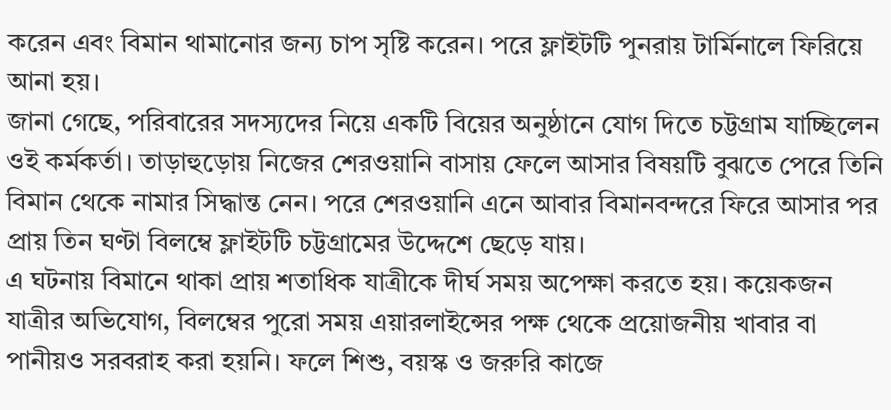করেন এবং বিমান থামানোর জন্য চাপ সৃষ্টি করেন। পরে ফ্লাইটটি পুনরায় টার্মিনালে ফিরিয়ে আনা হয়।
জানা গেছে, পরিবারের সদস্যদের নিয়ে একটি বিয়ের অনুষ্ঠানে যোগ দিতে চট্টগ্রাম যাচ্ছিলেন ওই কর্মকর্তা। তাড়াহুড়োয় নিজের শেরওয়ানি বাসায় ফেলে আসার বিষয়টি বুঝতে পেরে তিনি বিমান থেকে নামার সিদ্ধান্ত নেন। পরে শেরওয়ানি এনে আবার বিমানবন্দরে ফিরে আসার পর প্রায় তিন ঘণ্টা বিলম্বে ফ্লাইটটি চট্টগ্রামের উদ্দেশে ছেড়ে যায়।
এ ঘটনায় বিমানে থাকা প্রায় শতাধিক যাত্রীকে দীর্ঘ সময় অপেক্ষা করতে হয়। কয়েকজন যাত্রীর অভিযোগ, বিলম্বের পুরো সময় এয়ারলাইন্সের পক্ষ থেকে প্রয়োজনীয় খাবার বা পানীয়ও সরবরাহ করা হয়নি। ফলে শিশু, বয়স্ক ও জরুরি কাজে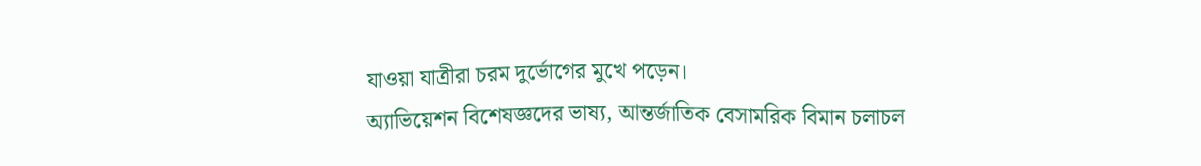যাওয়া যাত্রীরা চরম দুর্ভোগের মুখে পড়েন।
অ্যাভিয়েশন বিশেষজ্ঞদের ভাষ্য, আন্তর্জাতিক বেসামরিক বিমান চলাচল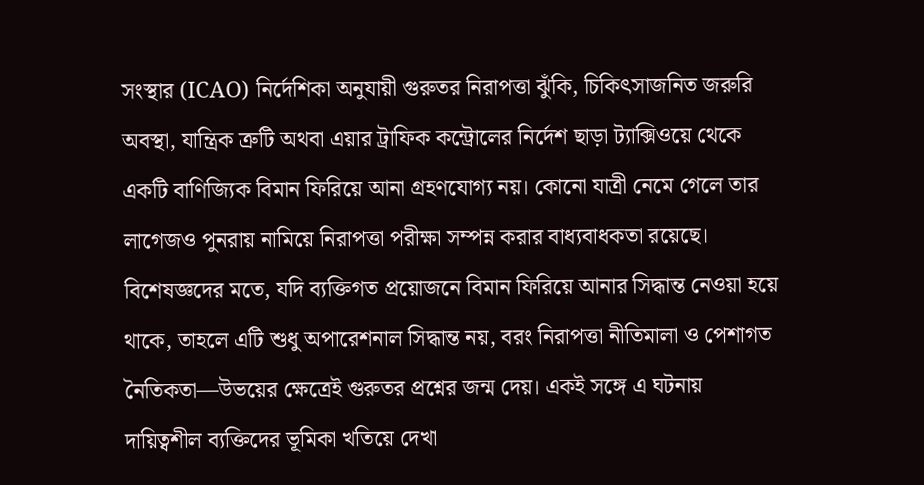সংস্থার (ICAO) নির্দেশিকা অনুযায়ী গুরুতর নিরাপত্তা ঝুঁকি, চিকিৎসাজনিত জরুরি অবস্থা, যান্ত্রিক ত্রুটি অথবা এয়ার ট্রাফিক কন্ট্রোলের নির্দেশ ছাড়া ট্যাক্সিওয়ে থেকে একটি বাণিজ্যিক বিমান ফিরিয়ে আনা গ্রহণযোগ্য নয়। কোনো যাত্রী নেমে গেলে তার লাগেজও পুনরায় নামিয়ে নিরাপত্তা পরীক্ষা সম্পন্ন করার বাধ্যবাধকতা রয়েছে।
বিশেষজ্ঞদের মতে, যদি ব্যক্তিগত প্রয়োজনে বিমান ফিরিয়ে আনার সিদ্ধান্ত নেওয়া হয়ে থাকে, তাহলে এটি শুধু অপারেশনাল সিদ্ধান্ত নয়, বরং নিরাপত্তা নীতিমালা ও পেশাগত নৈতিকতা—উভয়ের ক্ষেত্রেই গুরুতর প্রশ্নের জন্ম দেয়। একই সঙ্গে এ ঘটনায় দায়িত্বশীল ব্যক্তিদের ভূমিকা খতিয়ে দেখা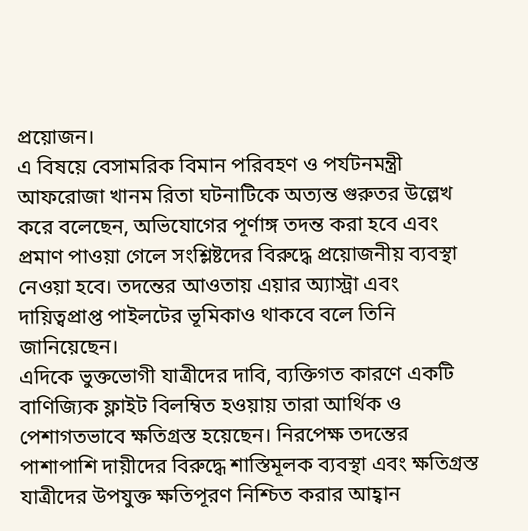প্রয়োজন।
এ বিষয়ে বেসামরিক বিমান পরিবহণ ও পর্যটনমন্ত্রী আফরোজা খানম রিতা ঘটনাটিকে অত্যন্ত গুরুতর উল্লেখ করে বলেছেন, অভিযোগের পূর্ণাঙ্গ তদন্ত করা হবে এবং প্রমাণ পাওয়া গেলে সংশ্লিষ্টদের বিরুদ্ধে প্রয়োজনীয় ব্যবস্থা নেওয়া হবে। তদন্তের আওতায় এয়ার অ্যাস্ট্রা এবং দায়িত্বপ্রাপ্ত পাইলটের ভূমিকাও থাকবে বলে তিনি জানিয়েছেন।
এদিকে ভুক্তভোগী যাত্রীদের দাবি, ব্যক্তিগত কারণে একটি বাণিজ্যিক ফ্লাইট বিলম্বিত হওয়ায় তারা আর্থিক ও পেশাগতভাবে ক্ষতিগ্রস্ত হয়েছেন। নিরপেক্ষ তদন্তের পাশাপাশি দায়ীদের বিরুদ্ধে শাস্তিমূলক ব্যবস্থা এবং ক্ষতিগ্রস্ত যাত্রীদের উপযুক্ত ক্ষতিপূরণ নিশ্চিত করার আহ্বান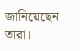জানিয়েছেন তারা।